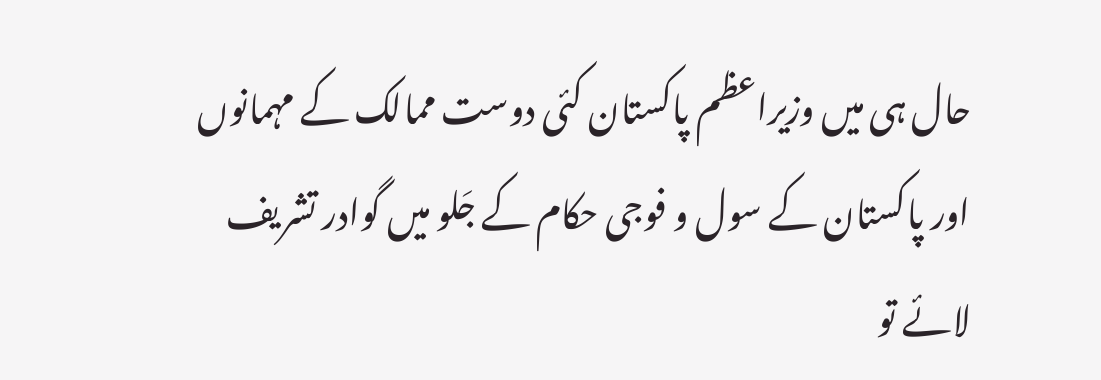حال ہی میں وزیراعظم پاکستان کئی دوست ممالک کے مہمانوں اور پاکستان کے سول و فوجی حکام کے جَلو میں گوادر تشریف لائے تو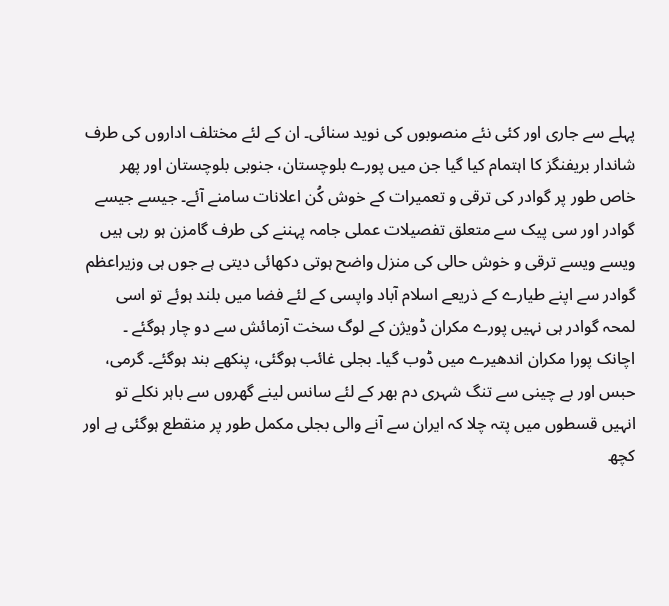پہلے سے جاری اور کئی نئے منصوبوں کی نوید سنائی۔ ان کے لئے مختلف اداروں کی طرف شاندار بریفنگز کا اہتمام کیا گیا جن میں پورے بلوچستان، جنوبی بلوچستان اور پھر خاص طور پر گوادر کی ترقی و تعمیرات کے خوش کُن اعلانات سامنے آئے۔ جیسے جیسے گوادر اور سی پیک سے متعلق تفصیلات عملی جامہ پہننے کی طرف گامزن ہو رہی ہیں ویسے ویسے ترقی و خوش حالی کی منزل واضح ہوتی دکھائی دیتی ہے جوں ہی وزیراعظم گوادر سے اپنے طیارے کے ذریعے اسلام آباد واپسی کے لئے فضا میں بلند ہوئے تو اسی لمحہ گوادر ہی نہیں پورے مکران ڈویژن کے لوگ سخت آزمائش سے دو چار ہوگئے ۔ اچانک پورا مکران اندھیرے میں ڈوب گیا۔ بجلی غائب ہوگئی، پنکھے بند ہوگئے۔ گرمی، حبس اور بے چینی سے تنگ شہری دم بھر کے لئے سانس لینے گھروں سے باہر نکلے تو انہیں قسطوں میں پتہ چلا کہ ایران سے آنے والی بجلی مکمل طور پر منقطع ہوگئی ہے اور کچھ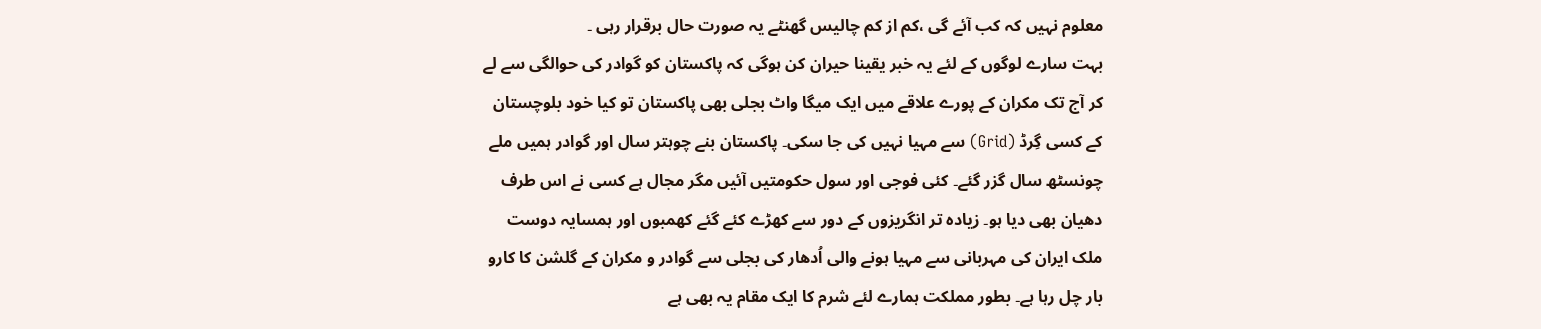معلوم نہیں کہ کب آئے گی ،کم از کم چالیس گھنٹے یہ صورت حال برقرار رہی ۔
بہت سارے لوگوں کے لئے یہ خبر یقینا حیران کن ہوگی کہ پاکستان کو گوادر کی حوالگی سے لے کر آج تک مکران کے پورے علاقے میں ایک میگا واٹ بجلی بھی پاکستان تو کیا خود بلوچستان کے کسی گِرڈ (Grid) سے مہیا نہیں کی جا سکی۔ پاکستان بنے چوہتر سال اور گوادر ہمیں ملے چونسٹھ سال گزر گئے۔ کئی فوجی اور سول حکومتیں آئیں مگر مجال ہے کسی نے اس طرف دھیان بھی دیا ہو۔ زیادہ تر انگریزوں کے دور سے کھڑے کئے گئے کھمبوں اور ہمسایہ دوست ملک ایران کی مہربانی سے مہیا ہونے والی اُدھار کی بجلی سے گوادر و مکران کے گلشن کا کارو بار چل رہا ہے۔ بطور مملکت ہمارے لئے شرم کا ایک مقام یہ بھی ہے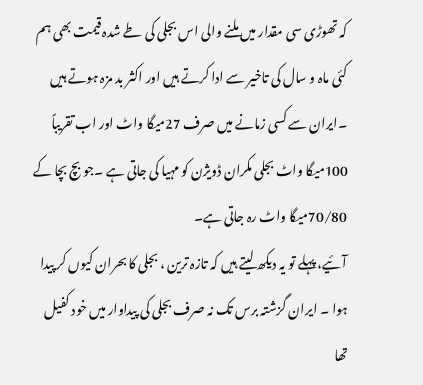کہ تھوڑی سی مقدار میں ملنے والی اس بجلی کی طے شدہ قیمت بھی ہم کئی ماہ و سال کی تاخیر سے ادا کرتے ہیں اور اکثر بد مزہ ہوتے ہیں ۔ایران سے کسی زمانے میں صرف 27میگا واٹ اور اب تقریباً 100میگا واٹ بجلی مکران ڈویژن کو مہیا کی جاتی ہے ۔جو بچ بچا کے 70/80میگا واٹ رہ جاتی ہے۔
آئیے، پہلے تو یہ دیکھ لیتے ہیں کہ تازہ ترین ، بجلی کا بحران کیوں کر پیدا ہوا ۔ ایران گزشتہ برس تک نہ صرف بجلی کی پیداوار میں خود کفیل تھا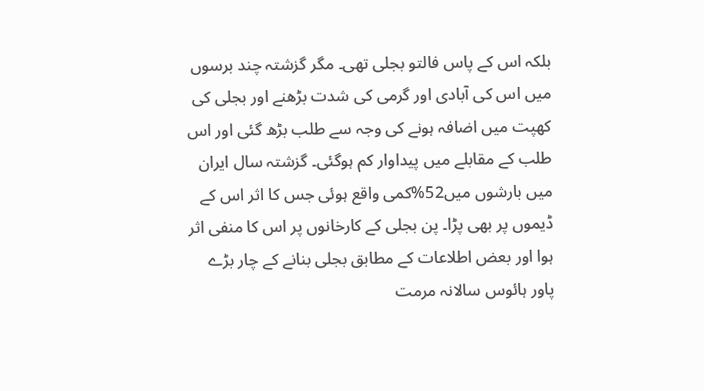بلکہ اس کے پاس فالتو بجلی تھی۔ مگر گزشتہ چند برسوں میں اس کی آبادی اور گرمی کی شدت بڑھنے اور بجلی کی کھپت میں اضافہ ہونے کی وجہ سے طلب بڑھ گئی اور اس طلب کے مقابلے میں پیداوار کم ہوگئی۔ گزشتہ سال ایران میں بارشوں میں52%کمی واقع ہوئی جس کا اثر اس کے ڈیموں پر بھی پڑا۔ پن بجلی کے کارخانوں پر اس کا منفی اثر ہوا اور بعض اطلاعات کے مطابق بجلی بنانے کے چار بڑے پاور ہائوس سالانہ مرمت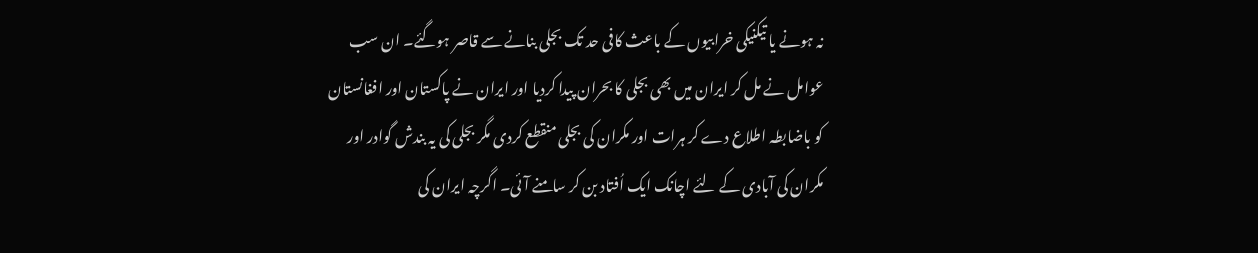نہ ہونے یا تیکنیکی خرابیوں کے باعث کافی حد تک بجلی بنانے سے قاصر ہوگئے۔ ان سب عوامل نے مل کر ایران میں بھی بجلی کا بحران پیدا کردیا اور ایران نے پاکستان اور افغانستان کو باضابطہ اطلاع دے کر ہرات اور مکران کی بجلی منقطع کردی مگر بجلی کی یہ بندش گوادر اور مکران کی آبادی کے لئے اچانک ایک اُفتاد بن کر سامنے آئی۔ اگرچہ ایران کی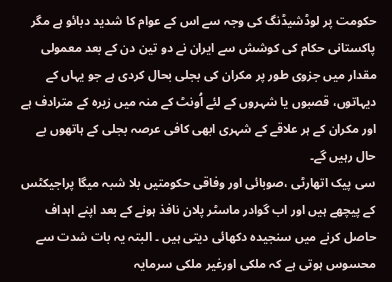حکومت پر لوڈشیڈنگ کی وجہ سے اس کے عوام کا شدید دبائو ہے مگر پاکستانی حکام کی کوشش سے ایران نے دو تین دن کے بعد معمولی مقدار میں جزوی طور پر مکران کی بجلی بحال کردی ہے جو یہاں کے دیہاتوں، قصبوں یا شہروں کے لئے اُونٹ کے منہ میں زیرہ کے مترادف ہے اور مکران کے ہر علاقے کے شہری ابھی کافی عرصہ بجلی کے ہاتھوں بے حال رہیں گے۔
سی پیک اتھارٹی ،صوبائی اور وفاقی حکومتیں بلا شبہ میگا پراجیکٹس کے پیچھے ہیں اور اب گوادر ماسٹر پلان نافذ ہونے کے بعد اپنے اہداف حاصل کرنے میں سنجیدہ دکھائی دیتی ہیں ۔ البتہ یہ بات شدت سے محسوس ہوتی ہے کہ ملکی اورغیر ملکی سرمایہ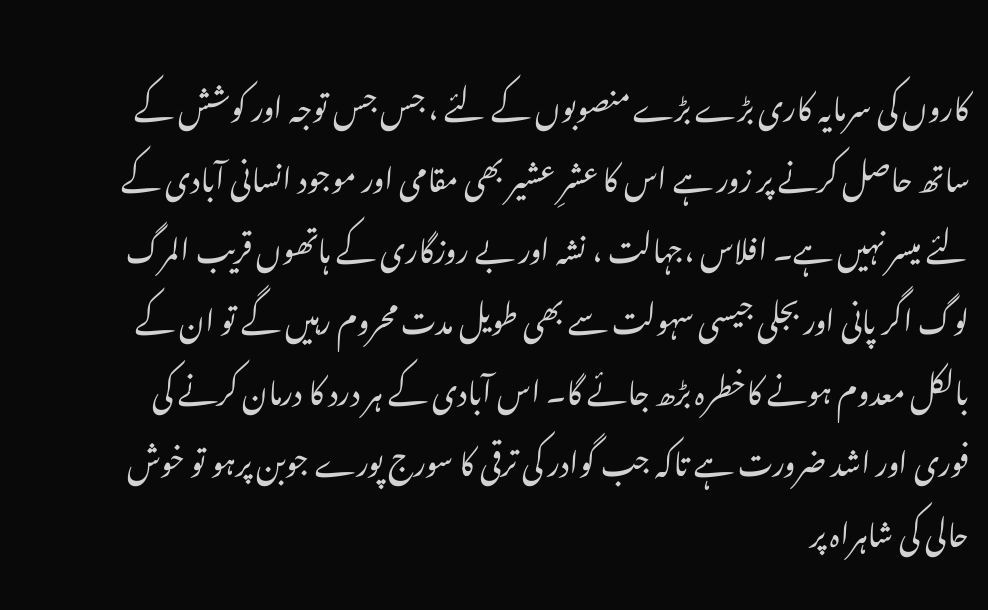کاروں کی سرمایہ کاری بڑے بڑے منصوبوں کے لئے ، جس جس توجہ اور کوشش کے ساتھ حاصل کرنے پر زور ہے اس کا عشرِ عشیر بھی مقامی اور موجود انسانی آبادی کے لئے میسر نہیں ہے۔ افلاس ،جہالت ، نشہ اور بے روزگاری کے ہاتھوں قریب المرگ لوگ اگر پانی اور بجلی جیسی سہولت سے بھی طویل مدت محروم رہیں گے تو ان کے بالکل معدوم ہونے کاخطرہ بڑھ جائے گا۔ اس آبادی کے ہر درد کا درمان کرنے کی فوری اور اشد ضرورت ہے تاکہ جب گوادر کی ترقی کا سورج پورے جوبن پرہو تو خوش حالی کی شاہراہ پر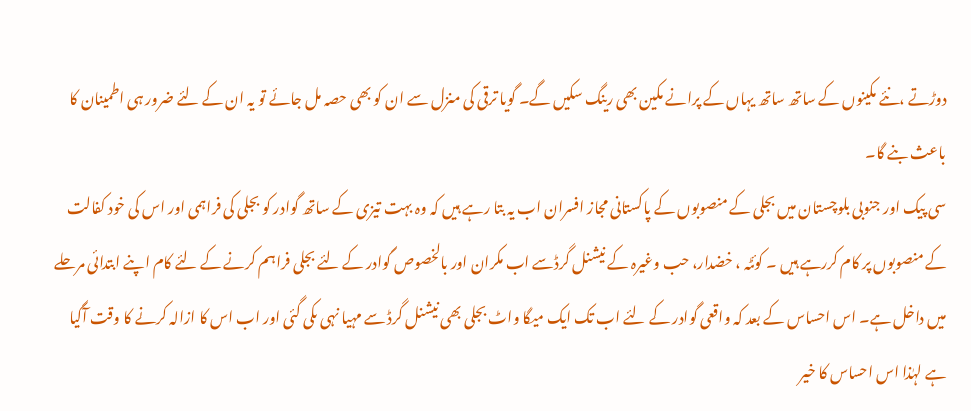دوڑتے ،نئے مکینوں کے ساتھ ساتھ یہاں کے پرانے مکین بھی رینگ سکیں گے۔ گویا ترقی کی منزل سے ان کو بھی حصہ مل جائے تو یہ ان کے لئے ضرور ہی اطمینان کا باعث بنے گا۔
سی پیک اور جنوبی بلوچستان میں بجلی کے منصوبوں کے پاکستانی مجاز افسران اب یہ بتا رہے ہیں کہ وہ بہت تیزی کے ساتھ گوادر کو بجلی کی فراہمی اور اس کی خود کفالت کے منصوبوں پر کام کررہے ہیں ۔ کوئٹہ ، خضدار، حب وغیرہ کے نیشنل گرڈسے اب مکران اور بالخصوص گوادر کے لئے بجلی فراہم کرنے کے لئے کام اپنے ابتدائی مرحلے میں داخل ہے۔ اس احساس کے بعد کہ واقعی گوادر کے لئے اب تک ایک میگا واٹ بجلی بھی نیشنل گرڈ سے مہیا نہی ںکی گئی اور اب اس کا ازالہ کرنے کا وقت آگیا ہے لہٰذا اس احساس کا خیر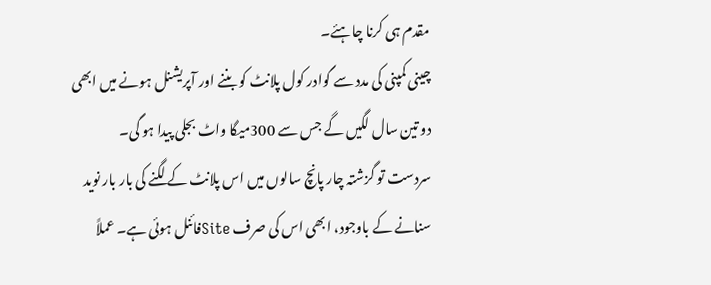مقدم ہی کرنا چاہئے۔
چینی کمپنی کی مدد سے گوادر کول پلانٹ کو بننے اور آپریشنل ہونے میں ابھی دو تین سال لگیں گے جس سے 300میگا واٹ بجلی پیدا ہو گی۔ سردست تو گزشتہ چار پانچ سالوں میں اس پلانٹ کے لگنے کی بار بار نوید سنانے کے باوجود، ابھی اس کی صرف Siteفائنل ہوئی ہے۔ عملاً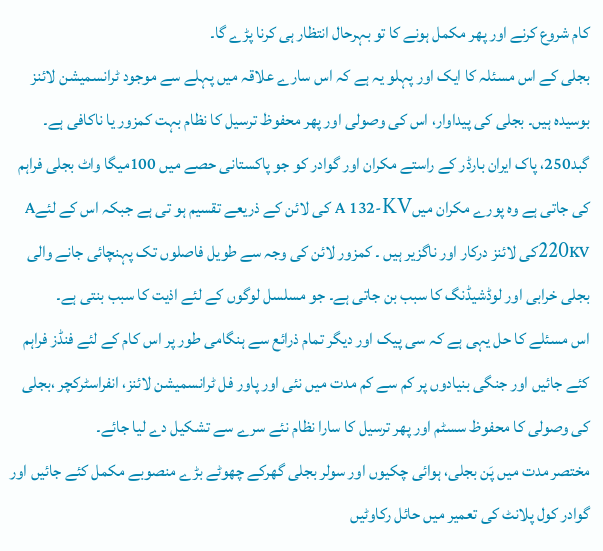کام شروع کرنے اور پھر مکمل ہونے کا تو بہرحال انتظار ہی کرنا پڑے گا۔
بجلی کے اس مسئلہ کا ایک اور پہلو یہ ہے کہ اس سارے علاقہ میں پہلے سے موجود ٹرانسمیشن لائنز بوسیدہ ہیں۔ بجلی کی پیداوار، اس کی وصولی اور پھر محفوظ ترسیل کا نظام بہت کمزور یا ناکافی ہے۔ گبد250، پاک ایران بارڈر کے راستے مکران اور گوادر کو جو پاکستانی حصے میں 100میگا واٹ بجلی فراہم کی جاتی ہے وہ پورے مکران میںA 132-KV کی لائن کے ذریعے تقسیم ہو تی ہے جبکہ اس کے لئےA 220KVکی لائنز درکار اور ناگزیر ہیں ۔ کمزور لائن کی وجہ سے طویل فاصلوں تک پہنچائی جانے والی بجلی خرابی اور لوڈشیڈنگ کا سبب بن جاتی ہے۔ جو مسلسل لوگوں کے لئے اذیت کا سبب بنتی ہے۔
اس مسئلے کا حل یہی ہے کہ سی پیک اور دیگر تمام ذرائع سے ہنگامی طور پر اس کام کے لئے فنڈز فراہم کئے جائیں اور جنگی بنیادوں پر کم سے کم مدت میں نئی اور پاور فل ٹرانسمیشن لائنز، انفراسٹرکچر ،بجلی کی وصولی کا محفوظ سسٹم اور پھر ترسیل کا سارا نظام نئے سرے سے تشکیل دے لیا جائے۔
مختصر مدت میں پَن بجلی، ہوائی چکیوں اور سولر بجلی گھرکے چھوٹے بڑے منصوبے مکمل کئے جائیں اور گوادر کول پلانٹ کی تعمیر میں حائل رکاوٹیں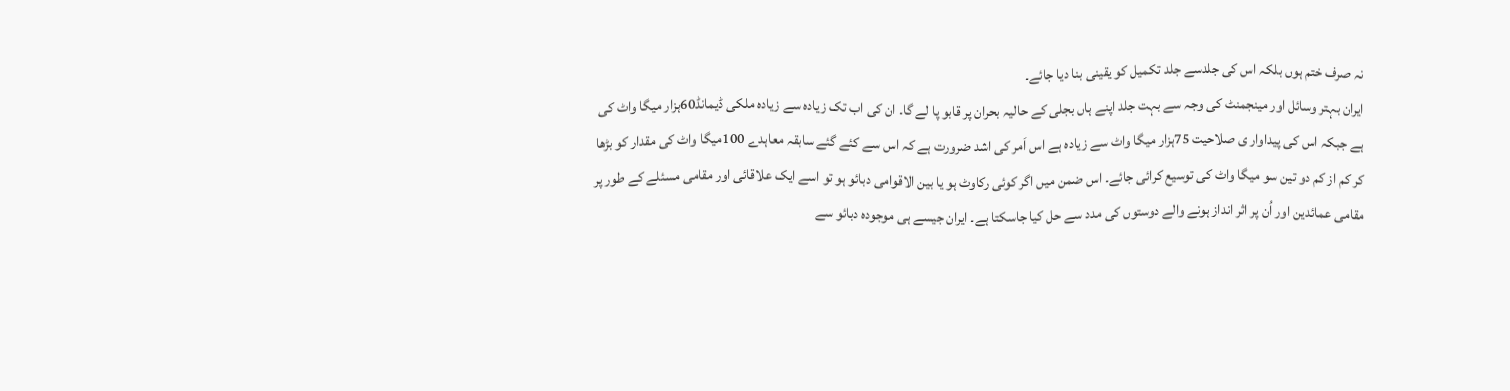نہ صرف ختم ہوں بلکہ اس کی جلدسے جلد تکمیل کو یقینی بنا دیا جائے۔
ایران بہتر وسائل اور مینجمنٹ کی وجہ سے بہت جلد اپنے ہاں بجلی کے حالیہ بحران پر قابو پا لے گا۔ ان کی اب تک زیادہ سے زیادہ ملکی ڈیمانڈ60ہزار میگا واٹ کی ہے جبکہ اس کی پیداوار ی صلاحیت 75ہزار میگا واٹ سے زیادہ ہے اس اَمر کی اشد ضرورت ہے کہ اس سے کئے گئے سابقہ معاہدے 100میگا واٹ کی مقدار کو بڑھا کر کم از کم دو تین سو میگا واٹ کی توسیع کرائی جائے۔ اس ضمن میں اگر کوئی رکاوٹ ہو یا بین الاقوامی دبائو ہو تو اسے ایک علاقائی اور مقامی مسئلے کے طور پر مقامی عمائدین اور اُن پر اثر انداز ہونے والے دوستوں کی مدد سے حل کیا جاسکتا ہے۔ ایران جیسے ہی موجودہ دبائو سے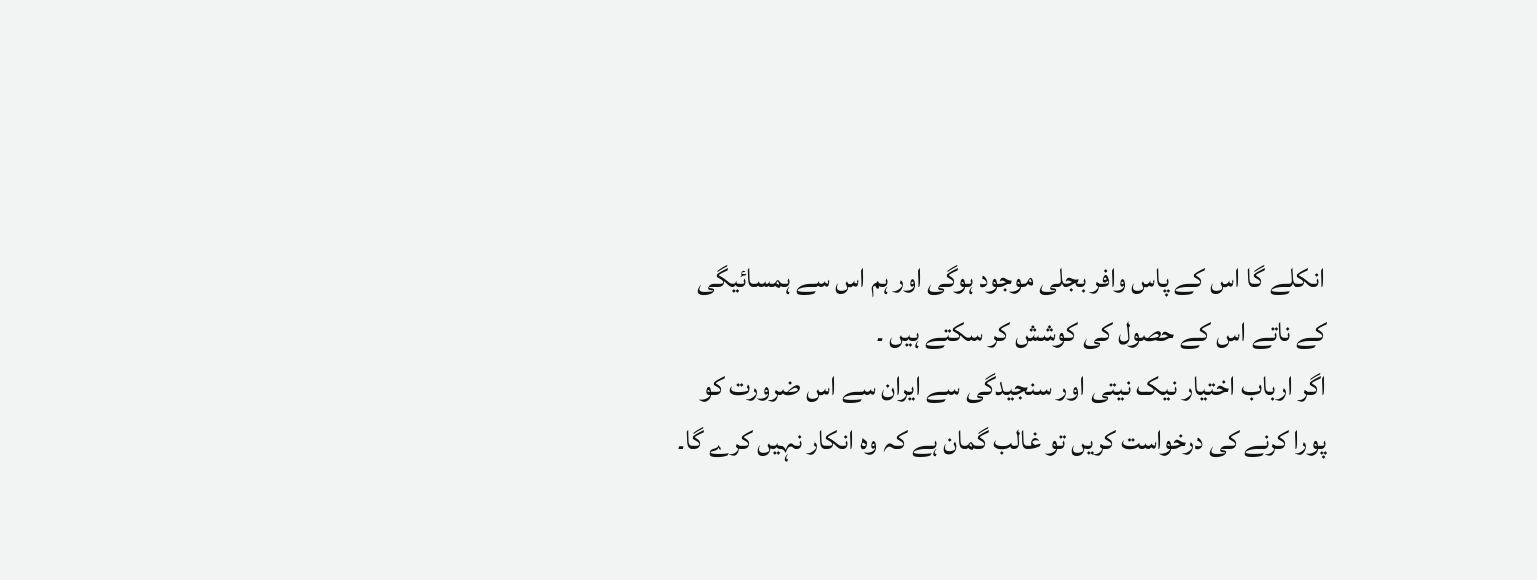انکلے گا اس کے پاس وافر بجلی موجود ہوگی اور ہم اس سے ہمسائیگی کے ناتے اس کے حصول کی کوشش کر سکتے ہیں ۔
اگر ارباب اختیار نیک نیتی اور سنجیدگی سے ایران سے اس ضرورت کو پورا کرنے کی درخواست کریں تو غالب گمان ہے کہ وہ انکار نہیں کرے گا۔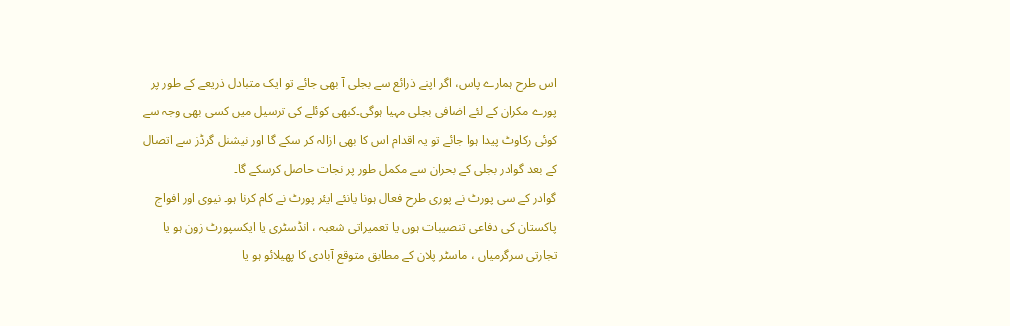اس طرح ہمارے پاس، اگر اپنے ذرائع سے بجلی آ بھی جائے تو ایک متبادل ذریعے کے طور پر پورے مکران کے لئے اضافی بجلی مہیا ہوگی۔کبھی کوئلے کی ترسیل میں کسی بھی وجہ سے کوئی رکاوٹ پیدا ہوا جائے تو یہ اقدام اس کا بھی ازالہ کر سکے گا اور نیشنل گرڈز سے اتصال کے بعد گوادر بجلی کے بحران سے مکمل طور پر نجات حاصل کرسکے گا۔
گوادر کے سی پورٹ نے پوری طرح فعال ہونا یانئے ایئر پورٹ نے کام کرنا ہو۔ نیوی اور افواج پاکستان کی دفاعی تنصیبات ہوں یا تعمیراتی شعبہ ، انڈسٹری یا ایکسپورٹ زون ہو یا تجارتی سرگرمیاں ، ماسٹر پلان کے مطابق متوقع آبادی کا پھیلائو ہو یا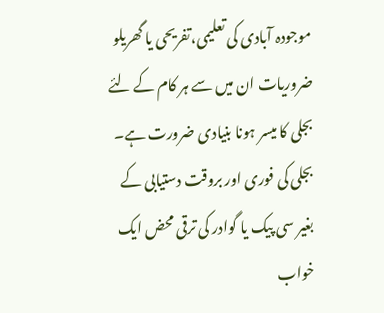موجودہ آبادی کی تعلیمی،تفریحی یا گھریلو ضروریات ان میں سے ہر کام کے لئے بجلی کا میسر ہونا بنیادی ضرورت ہے۔ بجلی کی فوری اور بروقت دستیابی کے بغیر سی پیک یا گوادر کی ترقی محض ایک خواب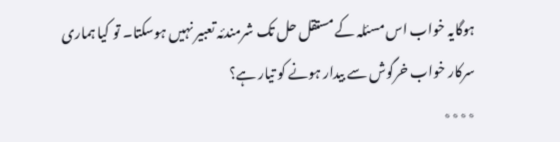ہوگایہ خواب اس مسئلہ کے مستقل حل تک شرمندئہ تعبیر نہیں ہوسکتا۔ تو کیا ہماری سرکار خواب خرگوش سے بیدار ہونے کو تیار ہے؟
٭٭٭٭